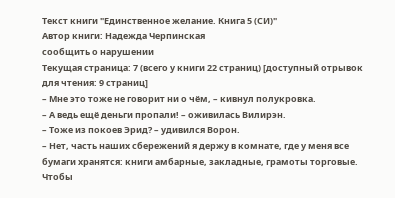Текст книги "Единственное желание. Книга 5 (СИ)"
Автор книги: Надежда Черпинская
сообщить о нарушении
Текущая страница: 7 (всего у книги 22 страниц) [доступный отрывок для чтения: 9 страниц]
– Мне это тоже не говорит ни о чём, – кивнул полукровка.
– А ведь ещё деньги пропали! – оживилась Вилирэн.
– Тоже из покоев Эрид? – удивился Ворон.
– Нет, часть наших сбережений я держу в комнате, где у меня все бумаги хранятся: книги амбарные, закладные, грамоты торговые. Чтобы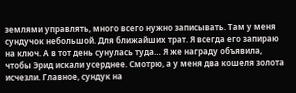землями управлять, много всего нужно записывать. Там у меня сундучок небольшой. Для ближайших трат. Я всегда его запираю на ключ. А в тот день сунулась туда… Я же награду объявила, чтобы Эрид искали усерднее. Смотрю, а у меня два кошеля золота исчезли. Главное, сундук на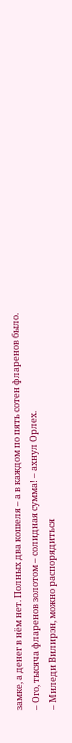замке, а денег в нём нет. Полных два кошеля – а в каждом по пять сотен фларенов было.
– Ого, тысяча фларенов золотом – солидная сумма! – ахнул Орлех.
– Миледи Вилирэн, можно распорядиться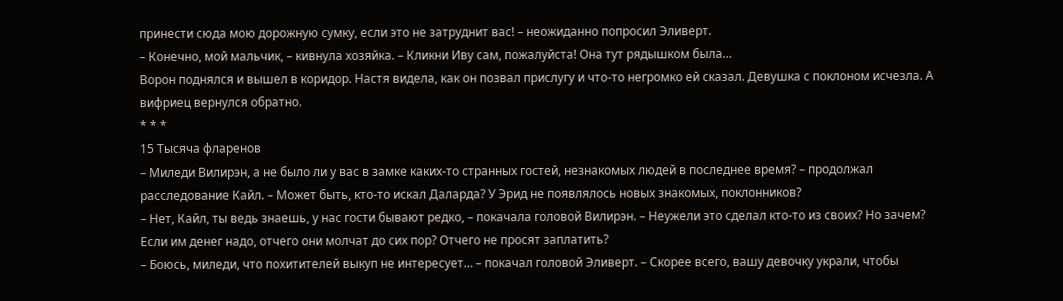принести сюда мою дорожную сумку, если это не затруднит вас! – неожиданно попросил Эливерт.
– Конечно, мой мальчик, – кивнула хозяйка. – Кликни Иву сам, пожалуйста! Она тут рядышком была…
Ворон поднялся и вышел в коридор. Настя видела, как он позвал прислугу и что-то негромко ей сказал. Девушка с поклоном исчезла. А вифриец вернулся обратно.
* * *
15 Тысяча фларенов
– Миледи Вилирэн, а не было ли у вас в замке каких-то странных гостей, незнакомых людей в последнее время? – продолжал расследование Кайл. – Может быть, кто-то искал Даларда? У Эрид не появлялось новых знакомых, поклонников?
– Нет, Кайл, ты ведь знаешь, у нас гости бывают редко, – покачала головой Вилирэн. – Неужели это сделал кто-то из своих? Но зачем? Если им денег надо, отчего они молчат до сих пор? Отчего не просят заплатить?
– Боюсь, миледи, что похитителей выкуп не интересует… – покачал головой Эливерт. – Скорее всего, вашу девочку украли, чтобы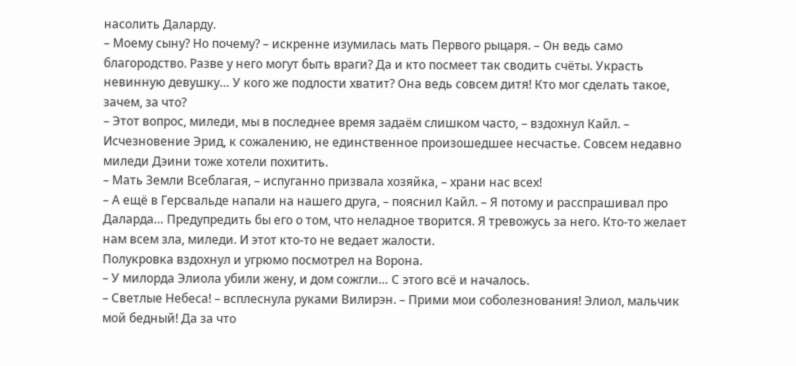насолить Даларду.
– Моему сыну? Но почему? – искренне изумилась мать Первого рыцаря. – Он ведь само благородство. Разве у него могут быть враги? Да и кто посмеет так сводить счёты. Украсть невинную девушку… У кого же подлости хватит? Она ведь совсем дитя! Кто мог сделать такое, зачем, за что?
– Этот вопрос, миледи, мы в последнее время задаём слишком часто, – вздохнул Кайл. – Исчезновение Эрид, к сожалению, не единственное произошедшее несчастье. Совсем недавно миледи Дэини тоже хотели похитить.
– Мать Земли Всеблагая, – испуганно призвала хозяйка, – храни нас всех!
– А ещё в Герсвальде напали на нашего друга, – пояснил Кайл. – Я потому и расспрашивал про Даларда… Предупредить бы его о том, что неладное творится. Я тревожусь за него. Кто-то желает нам всем зла, миледи. И этот кто-то не ведает жалости.
Полукровка вздохнул и угрюмо посмотрел на Ворона.
– У милорда Элиола убили жену, и дом сожгли… С этого всё и началось.
– Светлые Небеса! – всплеснула руками Вилирэн. – Прими мои соболезнования! Элиол, мальчик мой бедный! Да за что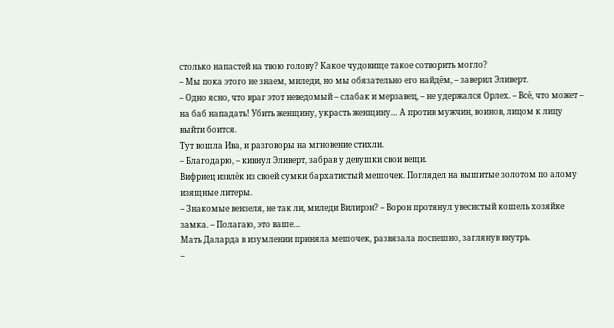столько напастей на твою голову? Какое чудовище такое сотворить могло?
– Мы пока этого не знаем, миледи, но мы обязательно его найдём, – заверил Эливерт.
– Одно ясно, что враг этот неведомый – слабак и мерзавец, – не удержался Орлех. – Всё, что может – на баб нападать! Убить женщину, украсть женщину… А против мужчин, воинов, лицом к лицу выйти боится.
Тут вошла Ива, и разговоры на мгновение стихли.
– Благодарю, – кивнул Эливерт, забрав у девушки свои вещи.
Вифриец извлёк из своей сумки бархатистый мешочек. Поглядел на вышитые золотом по алому изящные литеры.
– Знакомые вензеля, не так ли, миледи Вилирэн? – Ворон протянул увесистый кошель хозяйке замка. – Полагаю, это ваше…
Мать Даларда в изумлении приняла мешочек, развязала поспешно, заглянув внутрь.
–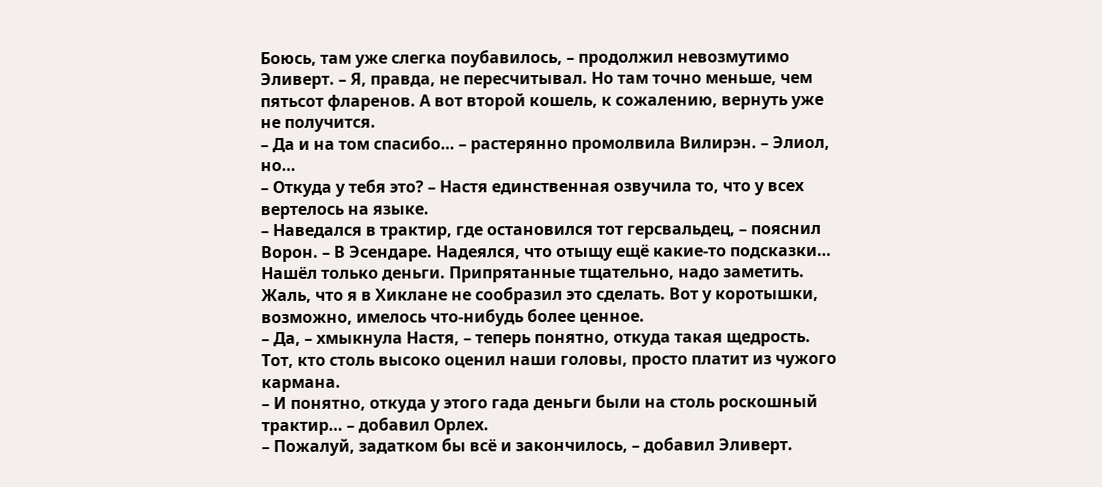Боюсь, там уже слегка поубавилось, – продолжил невозмутимо Эливерт. – Я, правда, не пересчитывал. Но там точно меньше, чем пятьсот фларенов. А вот второй кошель, к сожалению, вернуть уже не получится.
– Да и на том спасибо… – растерянно промолвила Вилирэн. – Элиол, но…
– Откуда у тебя это? – Настя единственная озвучила то, что у всех вертелось на языке.
– Наведался в трактир, где остановился тот герсвальдец, – пояснил Ворон. – В Эсендаре. Надеялся, что отыщу ещё какие-то подсказки… Нашёл только деньги. Припрятанные тщательно, надо заметить. Жаль, что я в Хиклане не сообразил это сделать. Вот у коротышки, возможно, имелось что-нибудь более ценное.
– Да, – хмыкнула Настя, – теперь понятно, откуда такая щедрость. Тот, кто столь высоко оценил наши головы, просто платит из чужого кармана.
– И понятно, откуда у этого гада деньги были на столь роскошный трактир… – добавил Орлех.
– Пожалуй, задатком бы всё и закончилось, – добавил Эливерт.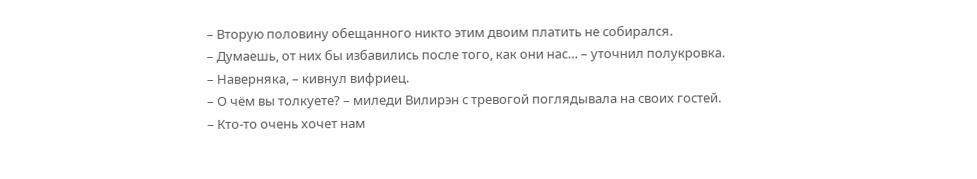– Вторую половину обещанного никто этим двоим платить не собирался.
– Думаешь, от них бы избавились после того, как они нас… – уточнил полукровка.
– Наверняка, – кивнул вифриец.
– О чём вы толкуете? – миледи Вилирэн с тревогой поглядывала на своих гостей.
– Кто-то очень хочет нам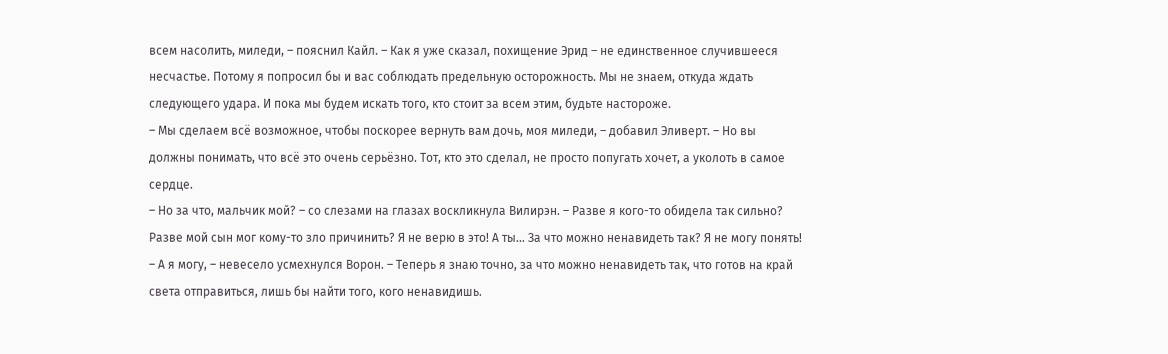всем насолить, миледи, – пояснил Кайл. – Как я уже сказал, похищение Эрид – не единственное случившееся несчастье. Потому я попросил бы и вас соблюдать предельную осторожность. Мы не знаем, откуда ждать следующего удара. И пока мы будем искать того, кто стоит за всем этим, будьте настороже.
– Мы сделаем всё возможное, чтобы поскорее вернуть вам дочь, моя миледи, – добавил Эливерт. – Но вы должны понимать, что всё это очень серьёзно. Тот, кто это сделал, не просто попугать хочет, а уколоть в самое сердце.
– Но за что, мальчик мой? – со слезами на глазах воскликнула Вилирэн. – Разве я кого-то обидела так сильно? Разве мой сын мог кому-то зло причинить? Я не верю в это! А ты… За что можно ненавидеть так? Я не могу понять!
– А я могу, – невесело усмехнулся Ворон. – Теперь я знаю точно, за что можно ненавидеть так, что готов на край света отправиться, лишь бы найти того, кого ненавидишь.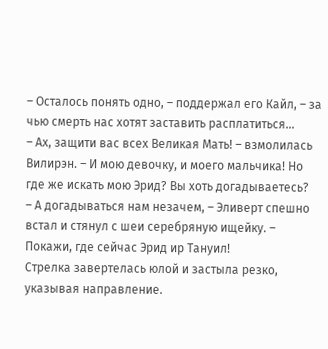– Осталось понять одно, – поддержал его Кайл, – за чью смерть нас хотят заставить расплатиться…
– Ах, защити вас всех Великая Мать! – взмолилась Вилирэн. – И мою девочку, и моего мальчика! Но где же искать мою Эрид? Вы хоть догадываетесь?
– А догадываться нам незачем, – Эливерт спешно встал и стянул с шеи серебряную ищейку. – Покажи, где сейчас Эрид ир Тануил!
Стрелка завертелась юлой и застыла резко, указывая направление.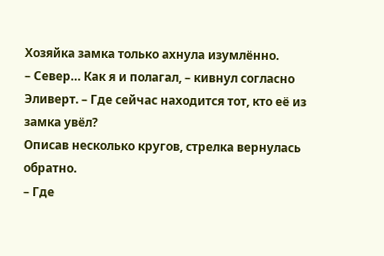Хозяйка замка только ахнула изумлённо.
– Север… Как я и полагал, – кивнул согласно Эливерт. – Где сейчас находится тот, кто её из замка увёл?
Описав несколько кругов, стрелка вернулась обратно.
– Где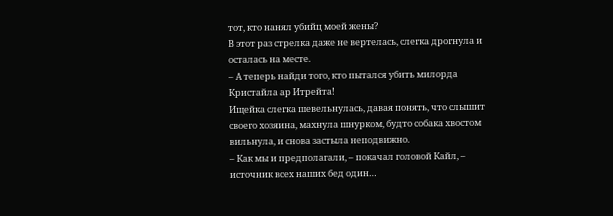тот, кто нанял убийц моей жены?
В этот раз стрелка даже не вертелась, слегка дрогнула и осталась на месте.
– А теперь найди того, кто пытался убить милорда Кристайла ар Итрейта!
Ищейка слегка шевельнулась, давая понять, что слышит своего хозяина, махнула шнурком, будто собака хвостом вильнула, и снова застыла неподвижно.
– Как мы и предполагали, – покачал головой Кайл, – источник всех наших бед один…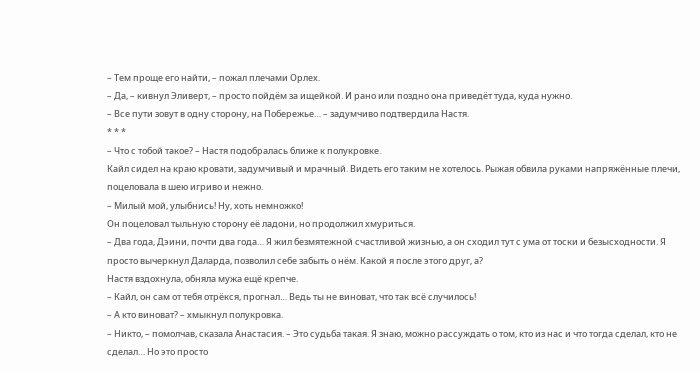– Тем проще его найти, – пожал плечами Орлех.
– Да, – кивнул Эливерт, – просто пойдём за ищейкой. И рано или поздно она приведёт туда, куда нужно.
– Все пути зовут в одну сторону, на Побережье… – задумчиво подтвердила Настя.
* * *
– Что с тобой такое? – Настя подобралась ближе к полукровке.
Кайл сидел на краю кровати, задумчивый и мрачный. Видеть его таким не хотелось. Рыжая обвила руками напряжённые плечи, поцеловала в шею игриво и нежно.
– Милый мой, улыбнись! Ну, хоть немножко!
Он поцеловал тыльную сторону её ладони, но продолжил хмуриться.
– Два года, Дэини, почти два года… Я жил безмятежной счастливой жизнью, а он сходил тут с ума от тоски и безысходности. Я просто вычеркнул Даларда, позволил себе забыть о нём. Какой я после этого друг, а?
Настя вздохнула, обняла мужа ещё крепче.
– Кайл, он сам от тебя отрёкся, прогнал… Ведь ты не виноват, что так всё случилось!
– А кто виноват? – хмыкнул полукровка.
– Никто, – помолчав, сказала Анастасия. – Это судьба такая. Я знаю, можно рассуждать о том, кто из нас и что тогда сделал, кто не сделал… Но это просто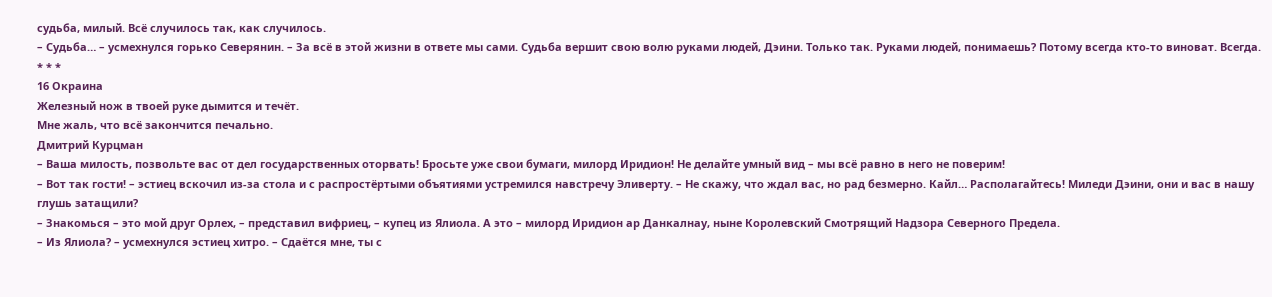судьба, милый. Всё случилось так, как случилось.
– Судьба… – усмехнулся горько Северянин. – За всё в этой жизни в ответе мы сами. Судьба вершит свою волю руками людей, Дэини. Только так. Руками людей, понимаешь? Потому всегда кто-то виноват. Всегда.
* * *
16 Окраина
Железный нож в твоей руке дымится и течёт.
Мне жаль, что всё закончится печально.
Дмитрий Курцман
– Ваша милость, позвольте вас от дел государственных оторвать! Бросьте уже свои бумаги, милорд Иридион! Не делайте умный вид – мы всё равно в него не поверим!
– Вот так гости! – эстиец вскочил из-за стола и с распростёртыми объятиями устремился навстречу Эливерту. – Не скажу, что ждал вас, но рад безмерно. Кайл… Располагайтесь! Миледи Дэини, они и вас в нашу глушь затащили?
– Знакомься – это мой друг Орлех, – представил вифриец, – купец из Ялиола. А это – милорд Иридион ар Данкалнау, ныне Королевский Смотрящий Надзора Северного Предела.
– Из Ялиола? – усмехнулся эстиец хитро. – Сдаётся мне, ты с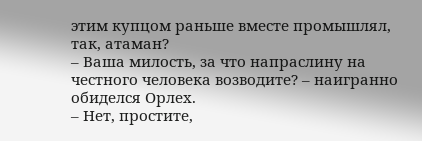этим купцом раньше вместе промышлял, так, атаман?
– Ваша милость, за что напраслину на честного человека возводите? – наигранно обиделся Орлех.
– Нет, простите,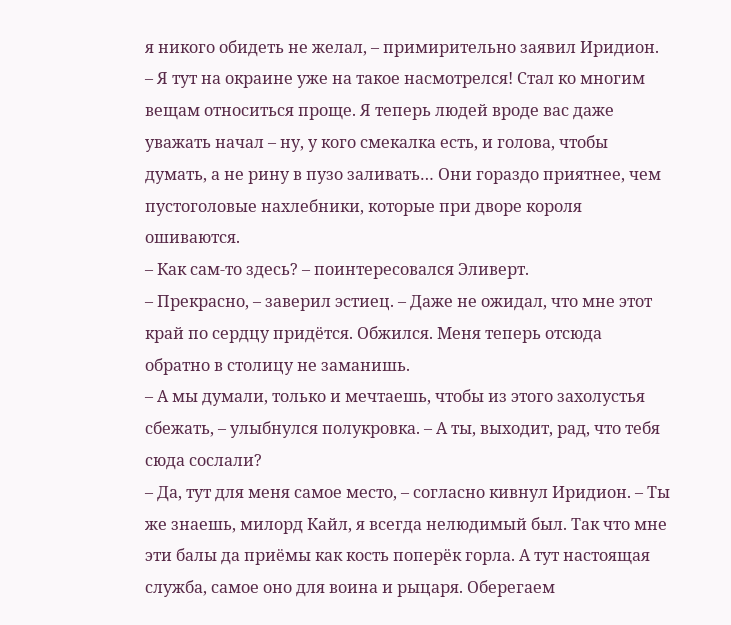я никого обидеть не желал, – примирительно заявил Иридион. – Я тут на окраине уже на такое насмотрелся! Стал ко многим вещам относиться проще. Я теперь людей вроде вас даже уважать начал – ну, у кого смекалка есть, и голова, чтобы думать, а не рину в пузо заливать… Они гораздо приятнее, чем пустоголовые нахлебники, которые при дворе короля ошиваются.
– Как сам-то здесь? – поинтересовался Эливерт.
– Прекрасно, – заверил эстиец. – Даже не ожидал, что мне этот край по сердцу придётся. Обжился. Меня теперь отсюда обратно в столицу не заманишь.
– А мы думали, только и мечтаешь, чтобы из этого захолустья сбежать, – улыбнулся полукровка. – А ты, выходит, рад, что тебя сюда сослали?
– Да, тут для меня самое место, – согласно кивнул Иридион. – Ты же знаешь, милорд Кайл, я всегда нелюдимый был. Так что мне эти балы да приёмы как кость поперёк горла. А тут настоящая служба, самое оно для воина и рыцаря. Оберегаем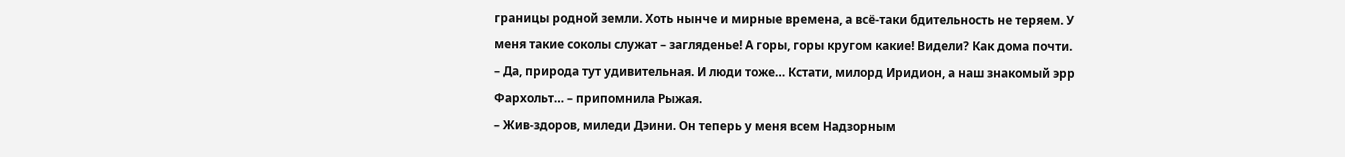границы родной земли. Хоть нынче и мирные времена, а всё-таки бдительность не теряем. У меня такие соколы служат – загляденье! А горы, горы кругом какие! Видели? Как дома почти.
– Да, природа тут удивительная. И люди тоже… Кстати, милорд Иридион, а наш знакомый эрр Фархольт… – припомнила Рыжая.
– Жив-здоров, миледи Дэини. Он теперь у меня всем Надзорным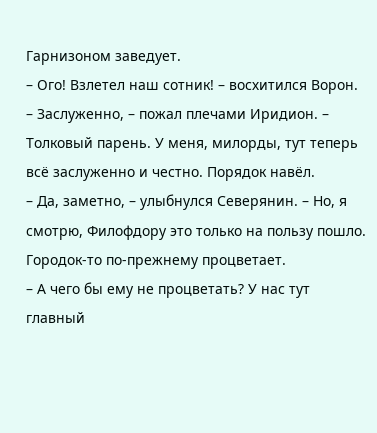Гарнизоном заведует.
– Ого! Взлетел наш сотник! – восхитился Ворон.
– Заслуженно, – пожал плечами Иридион. – Толковый парень. У меня, милорды, тут теперь всё заслуженно и честно. Порядок навёл.
– Да, заметно, – улыбнулся Северянин. – Но, я смотрю, Филофдору это только на пользу пошло. Городок-то по-прежнему процветает.
– А чего бы ему не процветать? У нас тут главный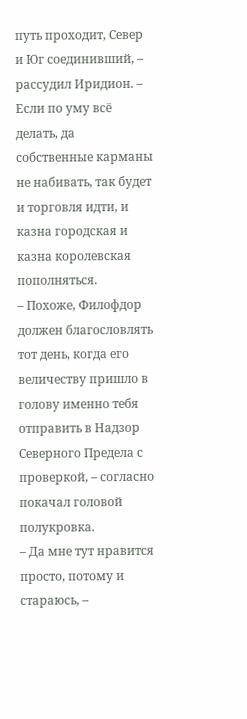путь проходит, Север и Юг соединивший, – рассудил Иридион. – Если по уму всё делать, да собственные карманы не набивать, так будет и торговля идти, и казна городская и казна королевская пополняться.
– Похоже, Филофдор должен благословлять тот день, когда его величеству пришло в голову именно тебя отправить в Надзор Северного Предела с проверкой, – согласно покачал головой полукровка.
– Да мне тут нравится просто, потому и стараюсь, –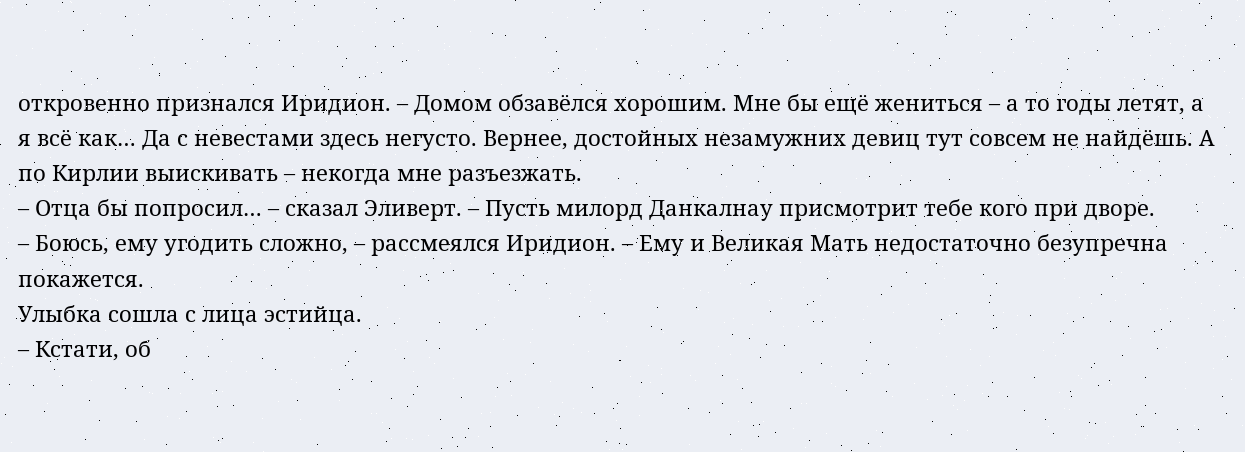откровенно признался Иридион. – Домом обзавёлся хорошим. Мне бы ещё жениться – а то годы летят, а я всё как… Да с невестами здесь негусто. Вернее, достойных незамужних девиц тут совсем не найдёшь. А по Кирлии выискивать – некогда мне разъезжать.
– Отца бы попросил… – сказал Эливерт. – Пусть милорд Данкалнау присмотрит тебе кого при дворе.
– Боюсь, ему угодить сложно, – рассмеялся Иридион. – Ему и Великая Мать недостаточно безупречна покажется.
Улыбка сошла с лица эстийца.
– Кстати, об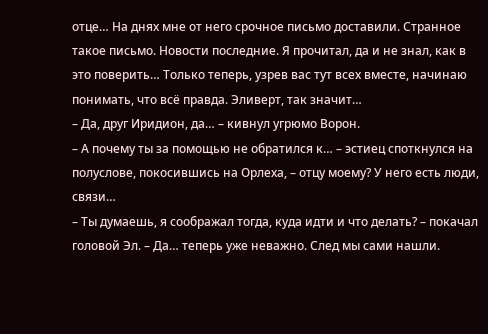отце… На днях мне от него срочное письмо доставили. Странное такое письмо. Новости последние. Я прочитал, да и не знал, как в это поверить… Только теперь, узрев вас тут всех вместе, начинаю понимать, что всё правда. Эливерт, так значит…
– Да, друг Иридион, да… – кивнул угрюмо Ворон.
– А почему ты за помощью не обратился к… – эстиец споткнулся на полуслове, покосившись на Орлеха, – отцу моему? У него есть люди, связи…
– Ты думаешь, я соображал тогда, куда идти и что делать? – покачал головой Эл. – Да… теперь уже неважно. След мы сами нашли.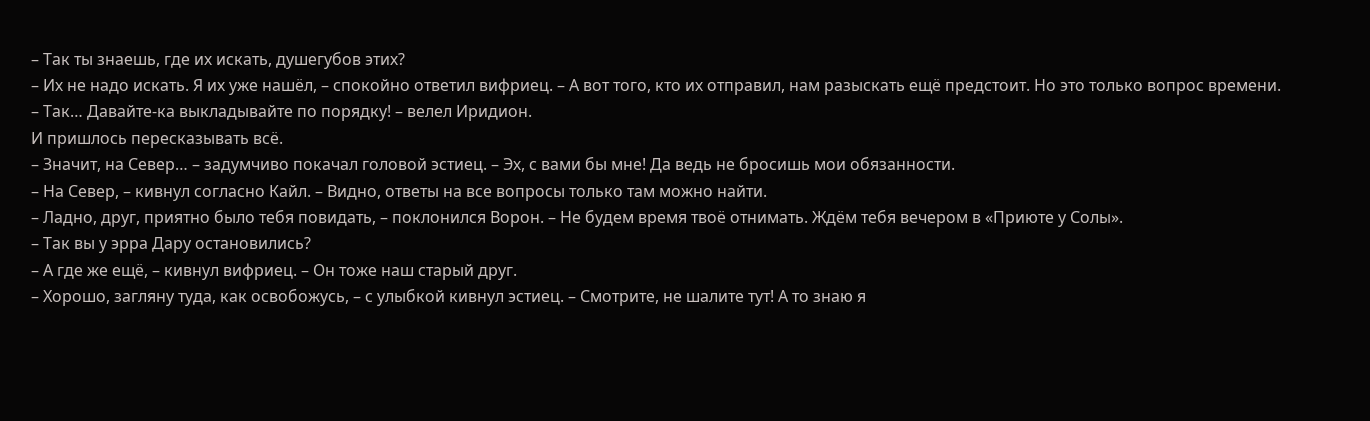– Так ты знаешь, где их искать, душегубов этих?
– Их не надо искать. Я их уже нашёл, – спокойно ответил вифриец. – А вот того, кто их отправил, нам разыскать ещё предстоит. Но это только вопрос времени.
– Так… Давайте-ка выкладывайте по порядку! – велел Иридион.
И пришлось пересказывать всё.
– Значит, на Север… – задумчиво покачал головой эстиец. – Эх, с вами бы мне! Да ведь не бросишь мои обязанности.
– На Север, – кивнул согласно Кайл. – Видно, ответы на все вопросы только там можно найти.
– Ладно, друг, приятно было тебя повидать, – поклонился Ворон. – Не будем время твоё отнимать. Ждём тебя вечером в «Приюте у Солы».
– Так вы у эрра Дару остановились?
– А где же ещё, – кивнул вифриец. – Он тоже наш старый друг.
– Хорошо, загляну туда, как освобожусь, – с улыбкой кивнул эстиец. – Смотрите, не шалите тут! А то знаю я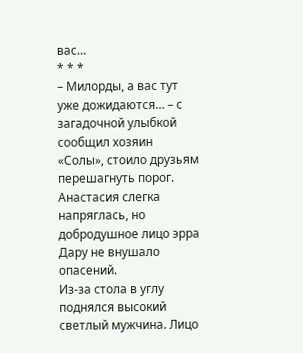вас…
* * *
– Милорды, а вас тут уже дожидаются… – с загадочной улыбкой сообщил хозяин «Солы», стоило друзьям перешагнуть порог.
Анастасия слегка напряглась, но добродушное лицо эрра Дару не внушало опасений.
Из-за стола в углу поднялся высокий светлый мужчина. Лицо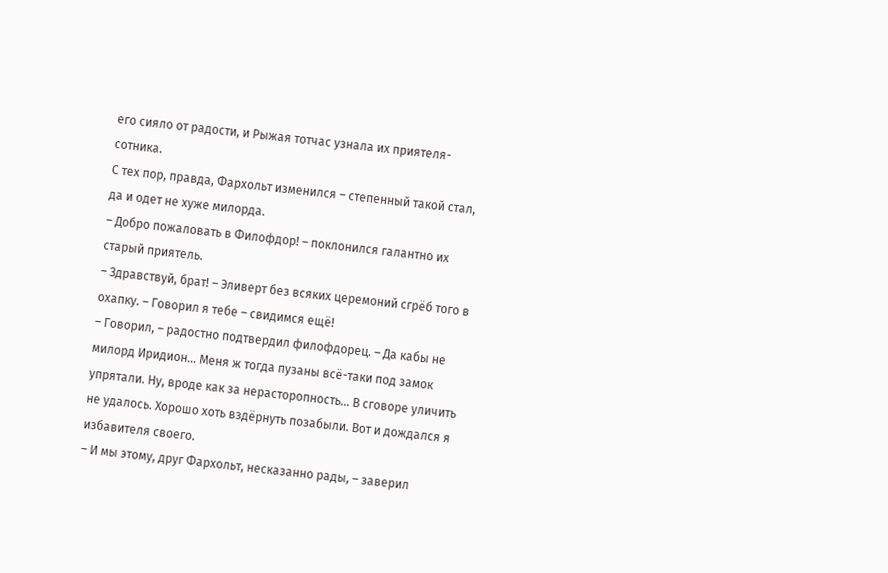его сияло от радости, и Рыжая тотчас узнала их приятеля-сотника.
С тех пор, правда, Фархольт изменился – степенный такой стал, да и одет не хуже милорда.
– Добро пожаловать в Филофдор! – поклонился галантно их старый приятель.
– Здравствуй, брат! – Эливерт без всяких церемоний сгрёб того в охапку. – Говорил я тебе – свидимся ещё!
– Говорил, – радостно подтвердил филофдорец. – Да кабы не милорд Иридион… Меня ж тогда пузаны всё-таки под замок упрятали. Ну, вроде как за нерасторопность… В сговоре уличить не удалось. Хорошо хоть вздёрнуть позабыли. Вот и дождался я избавителя своего.
– И мы этому, друг Фархольт, несказанно рады, – заверил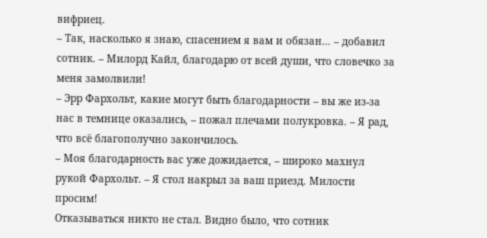вифриец.
– Так, насколько я знаю, спасением я вам и обязан… – добавил сотник. – Милорд Кайл, благодарю от всей души, что словечко за меня замолвили!
– Эрр Фархольт, какие могут быть благодарности – вы же из-за нас в темнице оказались, – пожал плечами полукровка. – Я рад, что всё благополучно закончилось.
– Моя благодарность вас уже дожидается, – широко махнул рукой Фархольт. – Я стол накрыл за ваш приезд. Милости просим!
Отказываться никто не стал. Видно было, что сотник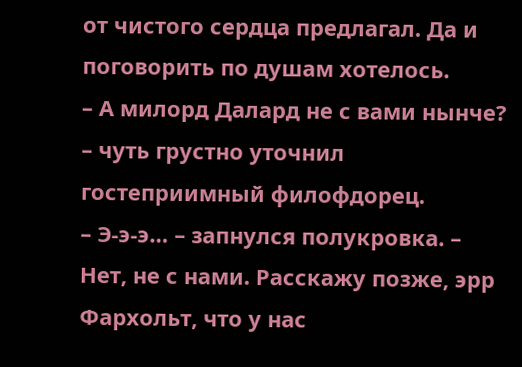от чистого сердца предлагал. Да и поговорить по душам хотелось.
– А милорд Далард не с вами нынче? – чуть грустно уточнил гостеприимный филофдорец.
– Э-э-э… – запнулся полукровка. – Нет, не с нами. Расскажу позже, эрр Фархольт, что у нас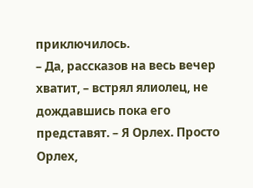приключилось.
– Да, рассказов на весь вечер хватит, – встрял ялиолец, не дождавшись пока его представят. – Я Орлех. Просто Орлех,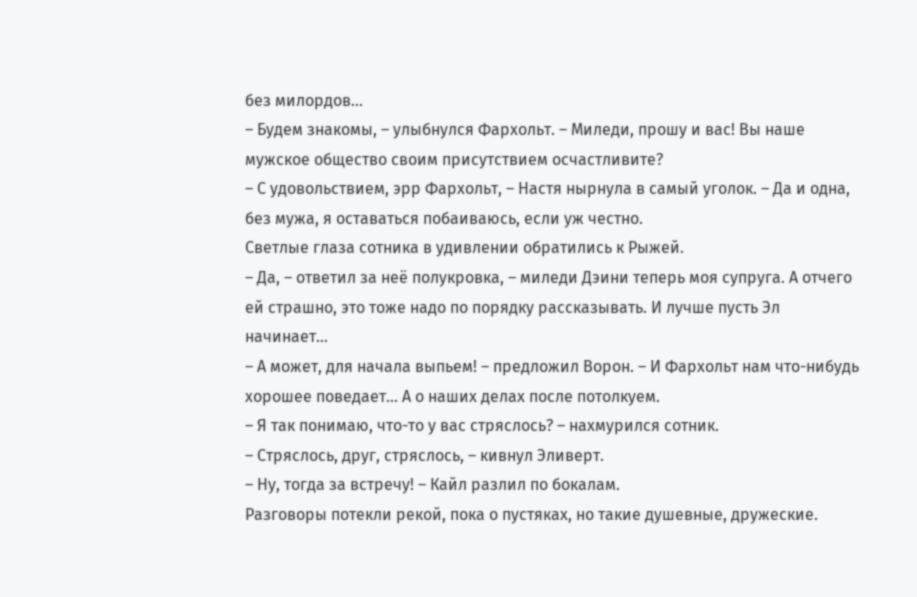без милордов…
– Будем знакомы, – улыбнулся Фархольт. – Миледи, прошу и вас! Вы наше мужское общество своим присутствием осчастливите?
– С удовольствием, эрр Фархольт, – Настя нырнула в самый уголок. – Да и одна, без мужа, я оставаться побаиваюсь, если уж честно.
Светлые глаза сотника в удивлении обратились к Рыжей.
– Да, – ответил за неё полукровка, – миледи Дэини теперь моя супруга. А отчего ей страшно, это тоже надо по порядку рассказывать. И лучше пусть Эл начинает…
– А может, для начала выпьем! – предложил Ворон. – И Фархольт нам что-нибудь хорошее поведает… А о наших делах после потолкуем.
– Я так понимаю, что-то у вас стряслось? – нахмурился сотник.
– Стряслось, друг, стряслось, – кивнул Эливерт.
– Ну, тогда за встречу! – Кайл разлил по бокалам.
Разговоры потекли рекой, пока о пустяках, но такие душевные, дружеские.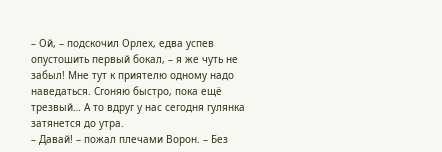– Ой, – подскочил Орлех, едва успев опустошить первый бокал, – я же чуть не забыл! Мне тут к приятелю одному надо наведаться. Сгоняю быстро, пока ещё трезвый… А то вдруг у нас сегодня гулянка затянется до утра.
– Давай! – пожал плечами Ворон. – Без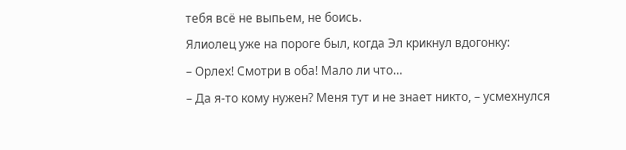тебя всё не выпьем, не боись.
Ялиолец уже на пороге был, когда Эл крикнул вдогонку:
– Орлех! Смотри в оба! Мало ли что…
– Да я-то кому нужен? Меня тут и не знает никто, – усмехнулся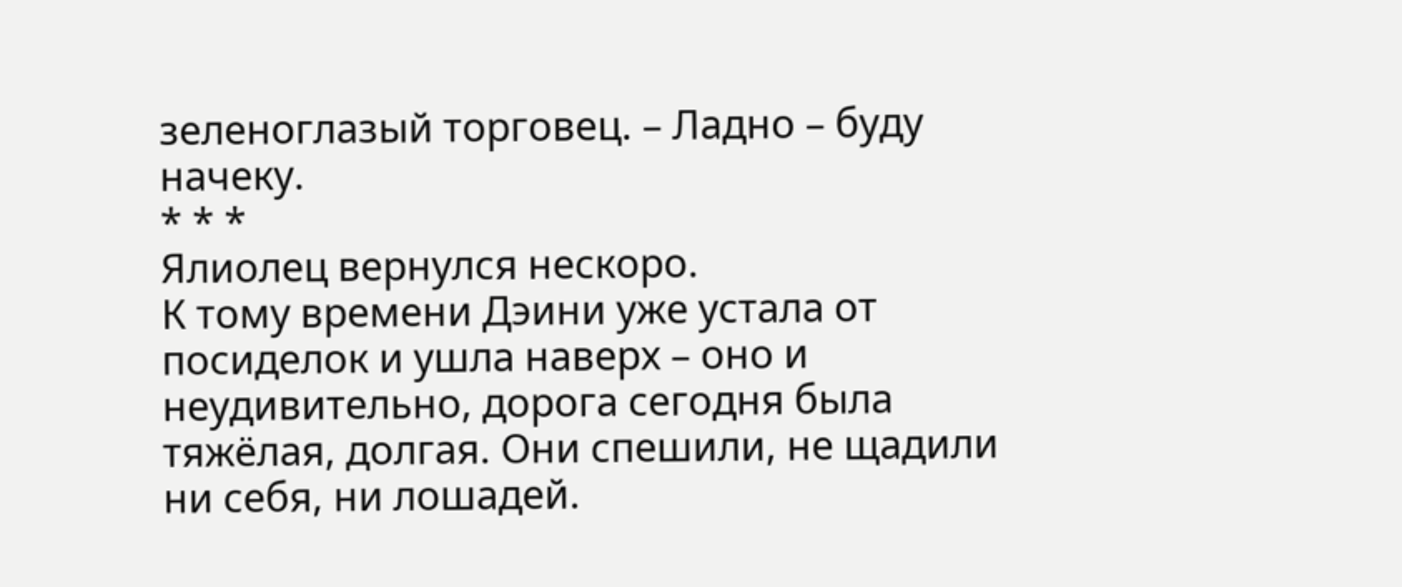зеленоглазый торговец. – Ладно – буду начеку.
* * *
Ялиолец вернулся нескоро.
К тому времени Дэини уже устала от посиделок и ушла наверх – оно и неудивительно, дорога сегодня была тяжёлая, долгая. Они спешили, не щадили ни себя, ни лошадей.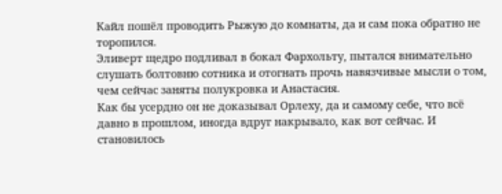Кайл пошёл проводить Рыжую до комнаты, да и сам пока обратно не торопился.
Эливерт щедро подливал в бокал Фархольту, пытался внимательно слушать болтовню сотника и отогнать прочь навязчивые мысли о том, чем сейчас заняты полукровка и Анастасия.
Как бы усердно он не доказывал Орлеху, да и самому себе, что всё давно в прошлом, иногда вдруг накрывало, как вот сейчас. И становилось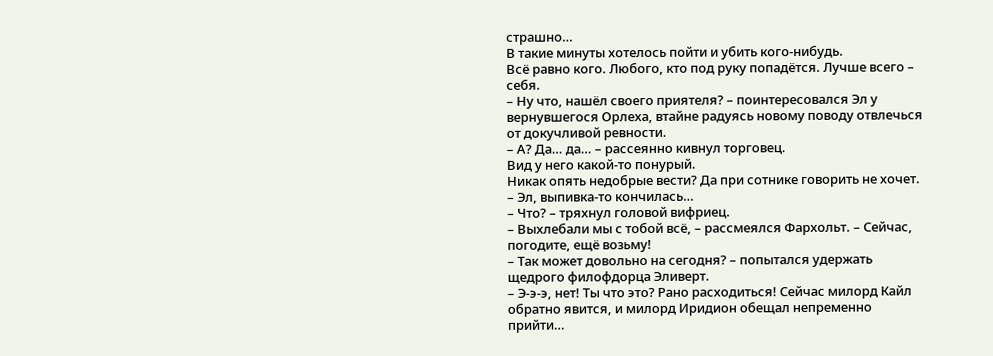страшно…
В такие минуты хотелось пойти и убить кого-нибудь.
Всё равно кого. Любого, кто под руку попадётся. Лучше всего – себя.
– Ну что, нашёл своего приятеля? – поинтересовался Эл у вернувшегося Орлеха, втайне радуясь новому поводу отвлечься от докучливой ревности.
– А? Да… да… – рассеянно кивнул торговец.
Вид у него какой-то понурый.
Никак опять недобрые вести? Да при сотнике говорить не хочет.
– Эл, выпивка-то кончилась…
– Что? – тряхнул головой вифриец.
– Выхлебали мы с тобой всё, – рассмеялся Фархольт. – Сейчас, погодите, ещё возьму!
– Так может довольно на сегодня? – попытался удержать щедрого филофдорца Эливерт.
– Э-э-э, нет! Ты что это? Рано расходиться! Сейчас милорд Кайл обратно явится, и милорд Иридион обещал непременно прийти…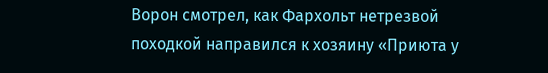Ворон смотрел, как Фархольт нетрезвой походкой направился к хозяину «Приюта у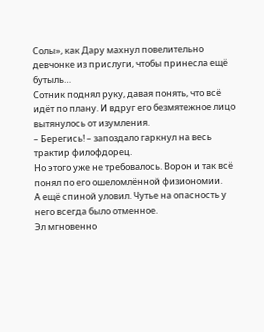Солы», как Дару махнул повелительно девчонке из прислуги, чтобы принесла ещё бутыль…
Сотник поднял руку, давая понять, что всё идёт по плану. И вдруг его безмятежное лицо вытянулось от изумления.
– Берегись! – запоздало гаркнул на весь трактир филофдорец.
Но этого уже не требовалось. Ворон и так всё понял по его ошеломлённой физиономии.
А ещё спиной уловил. Чутье на опасность у него всегда было отменное.
Эл мгновенно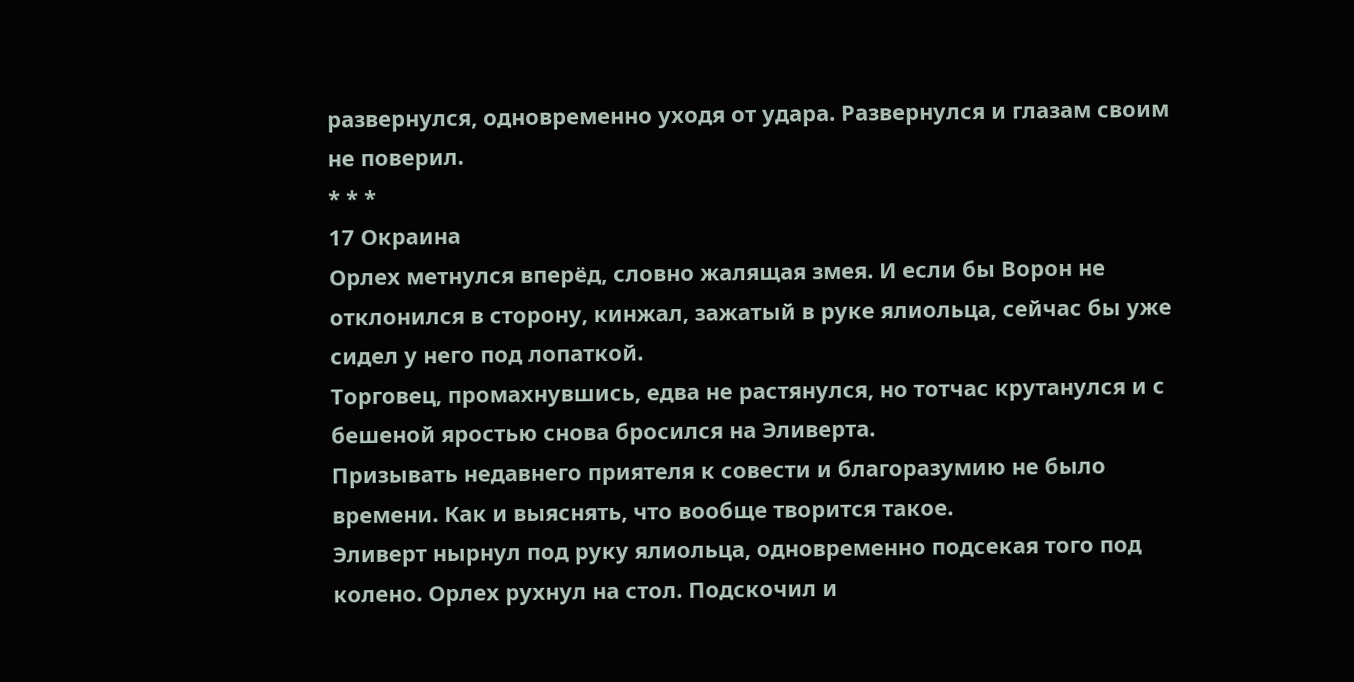развернулся, одновременно уходя от удара. Развернулся и глазам своим не поверил.
* * *
17 Окраина
Орлех метнулся вперёд, словно жалящая змея. И если бы Ворон не отклонился в сторону, кинжал, зажатый в руке ялиольца, сейчас бы уже сидел у него под лопаткой.
Торговец, промахнувшись, едва не растянулся, но тотчас крутанулся и с бешеной яростью снова бросился на Эливерта.
Призывать недавнего приятеля к совести и благоразумию не было времени. Как и выяснять, что вообще творится такое.
Эливерт нырнул под руку ялиольца, одновременно подсекая того под колено. Орлех рухнул на стол. Подскочил и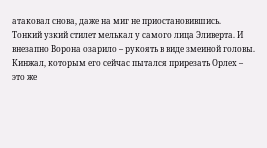атаковал снова, даже на миг не приостановившись.
Тонкий узкий стилет мелькал у самого лица Эливерта. И внезапно Ворона озарило – рукоять в виде змеиной головы. Кинжал, которым его сейчас пытался прирезать Орлех – это же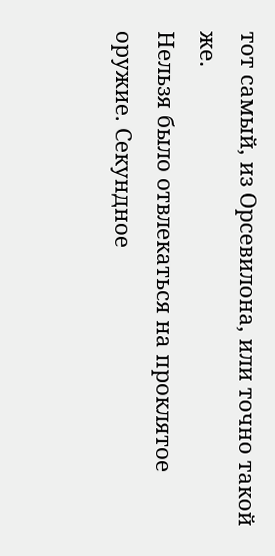тот самый, из Орсевилона, или точно такой же.
Нельзя было отвлекаться на проклятое оружие. Секундное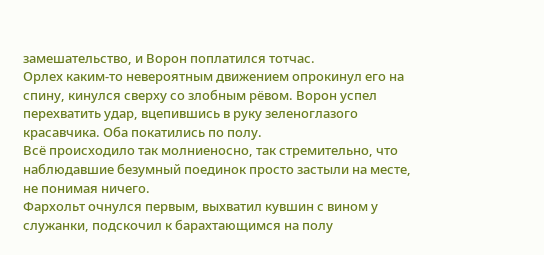замешательство, и Ворон поплатился тотчас.
Орлех каким-то невероятным движением опрокинул его на спину, кинулся сверху со злобным рёвом. Ворон успел перехватить удар, вцепившись в руку зеленоглазого красавчика. Оба покатились по полу.
Всё происходило так молниеносно, так стремительно, что наблюдавшие безумный поединок просто застыли на месте, не понимая ничего.
Фархольт очнулся первым, выхватил кувшин с вином у служанки, подскочил к барахтающимся на полу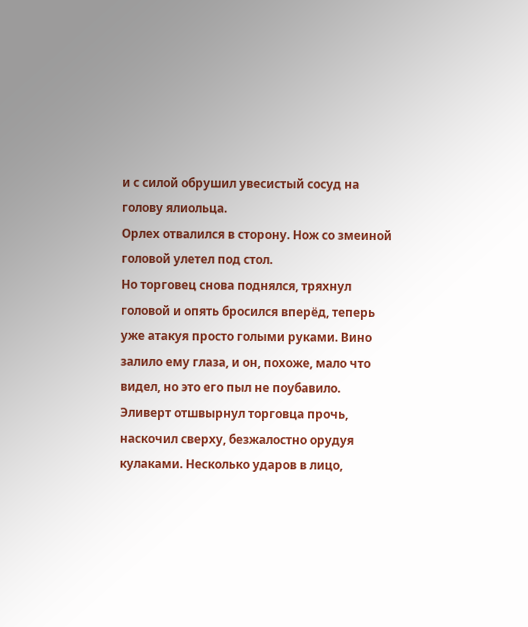и с силой обрушил увесистый сосуд на голову ялиольца.
Орлех отвалился в сторону. Нож со змеиной головой улетел под стол.
Но торговец снова поднялся, тряхнул головой и опять бросился вперёд, теперь уже атакуя просто голыми руками. Вино залило ему глаза, и он, похоже, мало что видел, но это его пыл не поубавило.
Эливерт отшвырнул торговца прочь, наскочил сверху, безжалостно орудуя кулаками. Несколько ударов в лицо,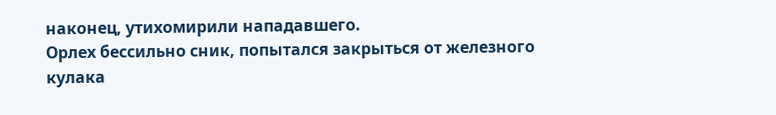наконец, утихомирили нападавшего.
Орлех бессильно сник, попытался закрыться от железного кулака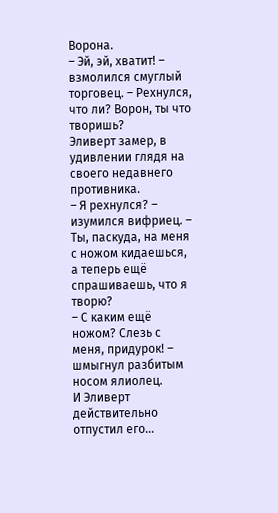Ворона.
– Эй, эй, хватит! – взмолился смуглый торговец. – Рехнулся, что ли? Ворон, ты что творишь?
Эливерт замер, в удивлении глядя на своего недавнего противника.
– Я рехнулся? – изумился вифриец. – Ты, паскуда, на меня с ножом кидаешься, а теперь ещё спрашиваешь, что я творю?
– С каким ещё ножом? Слезь с меня, придурок! – шмыгнул разбитым носом ялиолец.
И Эливерт действительно отпустил его…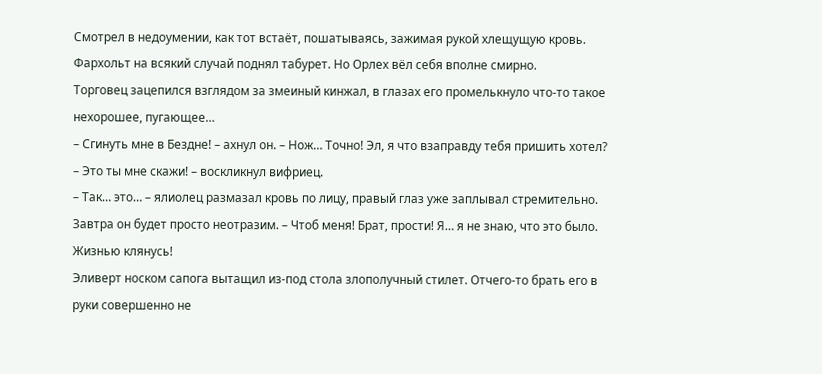Смотрел в недоумении, как тот встаёт, пошатываясь, зажимая рукой хлещущую кровь. Фархольт на всякий случай поднял табурет. Но Орлех вёл себя вполне смирно.
Торговец зацепился взглядом за змеиный кинжал, в глазах его промелькнуло что-то такое нехорошее, пугающее…
– Сгинуть мне в Бездне! – ахнул он. – Нож… Точно! Эл, я что взаправду тебя пришить хотел?
– Это ты мне скажи! – воскликнул вифриец.
– Так… это… – ялиолец размазал кровь по лицу, правый глаз уже заплывал стремительно. Завтра он будет просто неотразим. – Чтоб меня! Брат, прости! Я… я не знаю, что это было. Жизнью клянусь!
Эливерт носком сапога вытащил из-под стола злополучный стилет. Отчего-то брать его в руки совершенно не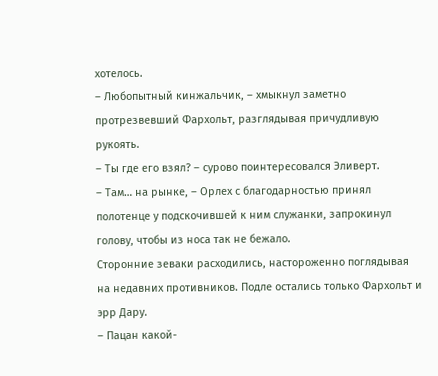хотелось.
– Любопытный кинжальчик, – хмыкнул заметно протрезвевший Фархольт, разглядывая причудливую рукоять.
– Ты где его взял? – сурово поинтересовался Эливерт.
– Там… на рынке, – Орлех с благодарностью принял полотенце у подскочившей к ним служанки, запрокинул голову, чтобы из носа так не бежало.
Сторонние зеваки расходились, настороженно поглядывая на недавних противников. Подле остались только Фархольт и эрр Дару.
– Пацан какой-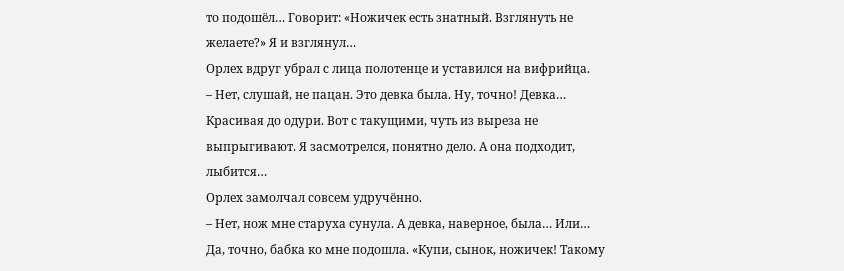то подошёл… Говорит: «Ножичек есть знатный. Взглянуть не желаете?» Я и взглянул…
Орлех вдруг убрал с лица полотенце и уставился на вифрийца.
– Нет, слушай, не пацан. Это девка была. Ну, точно! Девка… Красивая до одури. Вот с такущими, чуть из выреза не выпрыгивают. Я засмотрелся, понятно дело. А она подходит, лыбится…
Орлех замолчал совсем удручённо.
– Нет, нож мне старуха сунула. А девка, наверное, была… Или… Да, точно, бабка ко мне подошла. «Купи, сынок, ножичек! Такому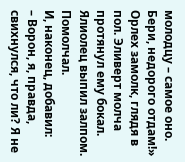молодцу – самое оно. Бери, недорого отдам!»
Орлех замолк, глядя в пол. Эливерт молча протянул ему бокал. Ялиолец выпил залпом. Помолчал.
И, наконец, добавил:
– Ворон, я, правда, свихнулся, что ли? Я не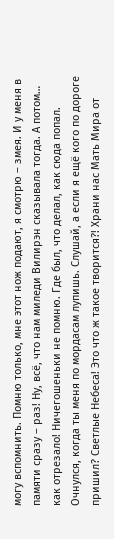могу вспомнить. Помню только, мне этот нож подают, я смотрю – змея. И у меня в памяти сразу – раз! Ну, всё, что нам миледи Вилирэн сказывала тогда. А потом… как отрезало! Ничегошеньки не помню. Где был, что делал, как сюда попал. Очнулся, когда ты меня по мордасам лупишь. Слушай, а если я ещё кого по дороге пришил? Светлые Небеса! Это что ж такое творится?! Храни нас Мать Мира от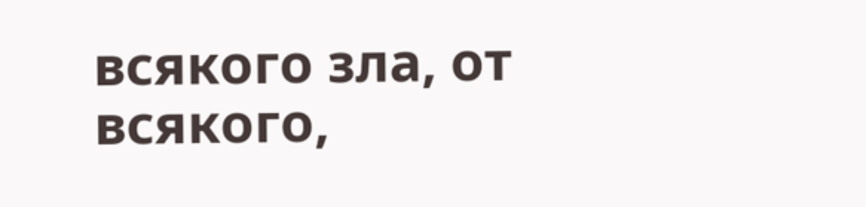всякого зла, от всякого,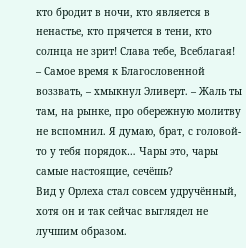кто бродит в ночи, кто является в ненастье, кто прячется в тени, кто солнца не зрит! Слава тебе, Всеблагая!
– Самое время к Благословенной воззвать, – хмыкнул Эливерт. – Жаль ты там, на рынке, про обережную молитву не вспомнил. Я думаю, брат, с головой-то у тебя порядок… Чары это, чары самые настоящие, сечёшь?
Вид у Орлеха стал совсем удручённый, хотя он и так сейчас выглядел не лучшим образом.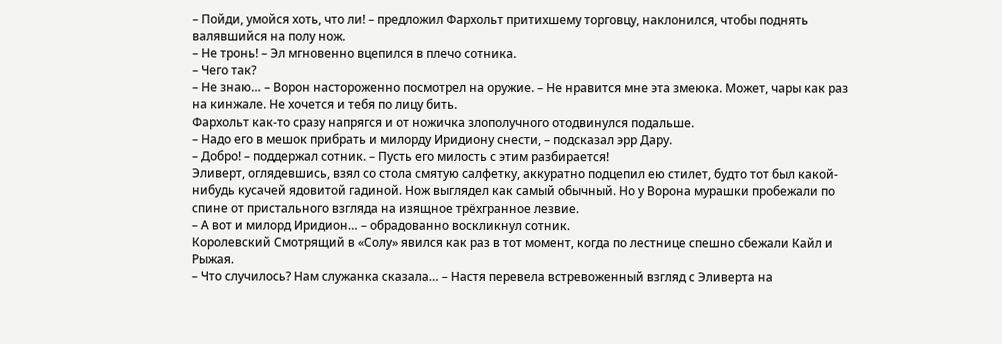– Пойди, умойся хоть, что ли! – предложил Фархольт притихшему торговцу, наклонился, чтобы поднять валявшийся на полу нож.
– Не тронь! – Эл мгновенно вцепился в плечо сотника.
– Чего так?
– Не знаю… – Ворон настороженно посмотрел на оружие. – Не нравится мне эта змеюка. Может, чары как раз на кинжале. Не хочется и тебя по лицу бить.
Фархольт как-то сразу напрягся и от ножичка злополучного отодвинулся подальше.
– Надо его в мешок прибрать и милорду Иридиону снести, – подсказал эрр Дару.
– Добро! – поддержал сотник. – Пусть его милость с этим разбирается!
Эливерт, оглядевшись, взял со стола смятую салфетку, аккуратно подцепил ею стилет, будто тот был какой-нибудь кусачей ядовитой гадиной. Нож выглядел как самый обычный. Но у Ворона мурашки пробежали по спине от пристального взгляда на изящное трёхгранное лезвие.
– А вот и милорд Иридион… – обрадованно воскликнул сотник.
Королевский Смотрящий в «Солу» явился как раз в тот момент, когда по лестнице спешно сбежали Кайл и Рыжая.
– Что случилось? Нам служанка сказала… – Настя перевела встревоженный взгляд с Эливерта на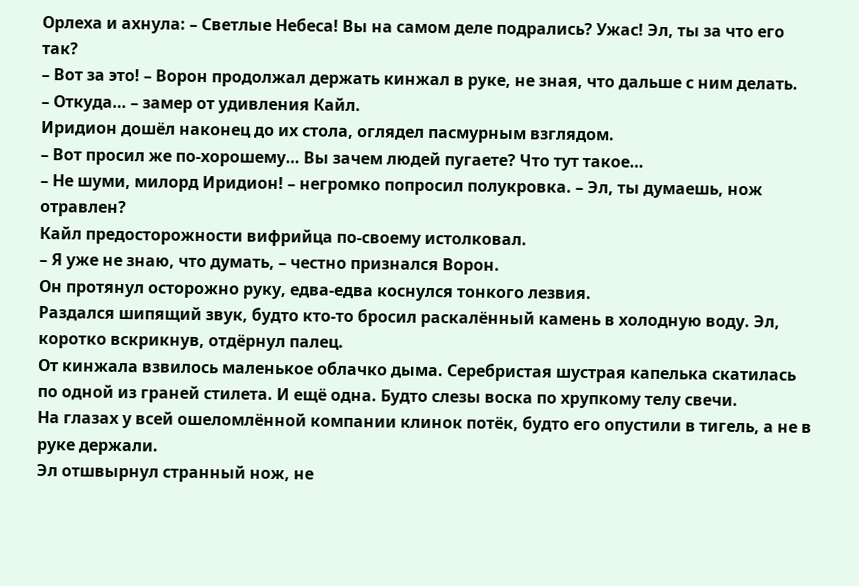Орлеха и ахнула: – Светлые Небеса! Вы на самом деле подрались? Ужас! Эл, ты за что его так?
– Вот за это! – Ворон продолжал держать кинжал в руке, не зная, что дальше с ним делать.
– Откуда… – замер от удивления Кайл.
Иридион дошёл наконец до их стола, оглядел пасмурным взглядом.
– Вот просил же по-хорошему… Вы зачем людей пугаете? Что тут такое…
– Не шуми, милорд Иридион! – негромко попросил полукровка. – Эл, ты думаешь, нож отравлен?
Кайл предосторожности вифрийца по-своему истолковал.
– Я уже не знаю, что думать, – честно признался Ворон.
Он протянул осторожно руку, едва-едва коснулся тонкого лезвия.
Раздался шипящий звук, будто кто-то бросил раскалённый камень в холодную воду. Эл, коротко вскрикнув, отдёрнул палец.
От кинжала взвилось маленькое облачко дыма. Серебристая шустрая капелька скатилась по одной из граней стилета. И ещё одна. Будто слезы воска по хрупкому телу свечи.
На глазах у всей ошеломлённой компании клинок потёк, будто его опустили в тигель, а не в руке держали.
Эл отшвырнул странный нож, не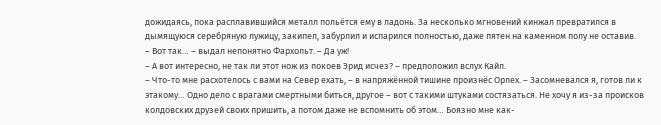дожидаясь, пока расплавившийся металл польётся ему в ладонь. За несколько мгновений кинжал превратился в дымящуюся серебряную лужицу, закипел, забурлил и испарился полностью, даже пятен на каменном полу не оставив.
– Вот так… – выдал непонятно Фархольт. – Да уж!
– А вот интересно, не так ли этот нож из покоев Эрид исчез? – предположил вслух Кайл.
– Что-то мне расхотелось с вами на Север ехать, – в напряжённой тишине произнёс Орлех. – Засомневался я, готов ли к этакому… Одно дело с врагами смертными биться, другое – вот с такими штуками состязаться. Не хочу я из-за происков колдовских друзей своих пришить, а потом даже не вспомнить об этом… Боязно мне как-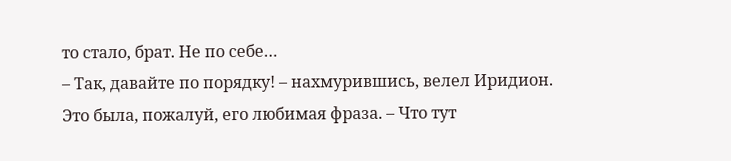то стало, брат. Не по себе…
– Так, давайте по порядку! – нахмурившись, велел Иридион. Это была, пожалуй, его любимая фраза. – Что тут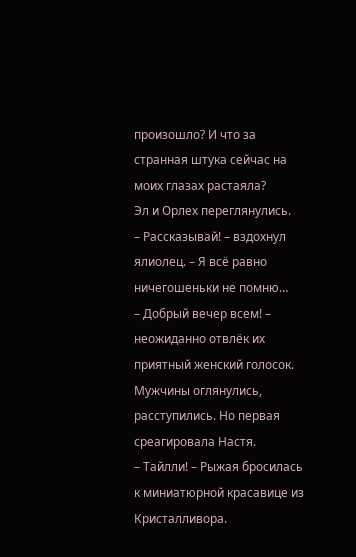произошло? И что за странная штука сейчас на моих глазах растаяла?
Эл и Орлех переглянулись.
– Рассказывай! – вздохнул ялиолец. – Я всё равно ничегошеньки не помню…
– Добрый вечер всем! – неожиданно отвлёк их приятный женский голосок.
Мужчины оглянулись, расступились. Но первая среагировала Настя.
– Тайлли! – Рыжая бросилась к миниатюрной красавице из Кристалливора.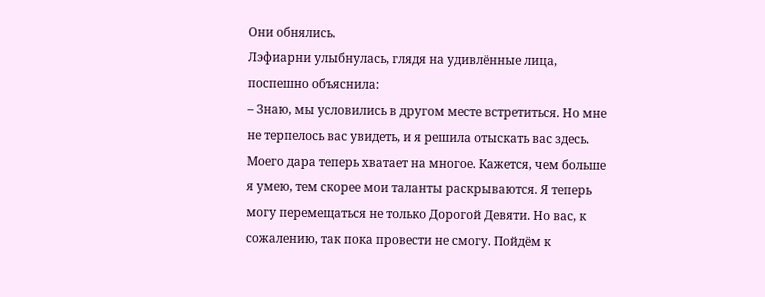Они обнялись.
Лэфиарни улыбнулась, глядя на удивлённые лица, поспешно объяснила:
– Знаю, мы условились в другом месте встретиться. Но мне не терпелось вас увидеть, и я решила отыскать вас здесь. Моего дара теперь хватает на многое. Кажется, чем больше я умею, тем скорее мои таланты раскрываются. Я теперь могу перемещаться не только Дорогой Девяти. Но вас, к сожалению, так пока провести не смогу. Пойдём к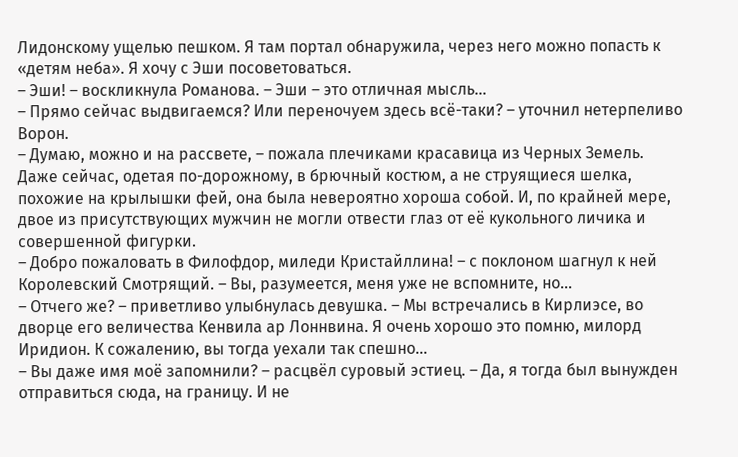Лидонскому ущелью пешком. Я там портал обнаружила, через него можно попасть к «детям неба». Я хочу с Эши посоветоваться.
– Эши! – воскликнула Романова. – Эши – это отличная мысль…
– Прямо сейчас выдвигаемся? Или переночуем здесь всё-таки? – уточнил нетерпеливо Ворон.
– Думаю, можно и на рассвете, – пожала плечиками красавица из Черных Земель.
Даже сейчас, одетая по-дорожному, в брючный костюм, а не струящиеся шелка, похожие на крылышки фей, она была невероятно хороша собой. И, по крайней мере, двое из присутствующих мужчин не могли отвести глаз от её кукольного личика и совершенной фигурки.
– Добро пожаловать в Филофдор, миледи Кристайллина! – с поклоном шагнул к ней Королевский Смотрящий. – Вы, разумеется, меня уже не вспомните, но…
– Отчего же? – приветливо улыбнулась девушка. – Мы встречались в Кирлиэсе, во дворце его величества Кенвила ар Лоннвина. Я очень хорошо это помню, милорд Иридион. К сожалению, вы тогда уехали так спешно…
– Вы даже имя моё запомнили? – расцвёл суровый эстиец. – Да, я тогда был вынужден отправиться сюда, на границу. И не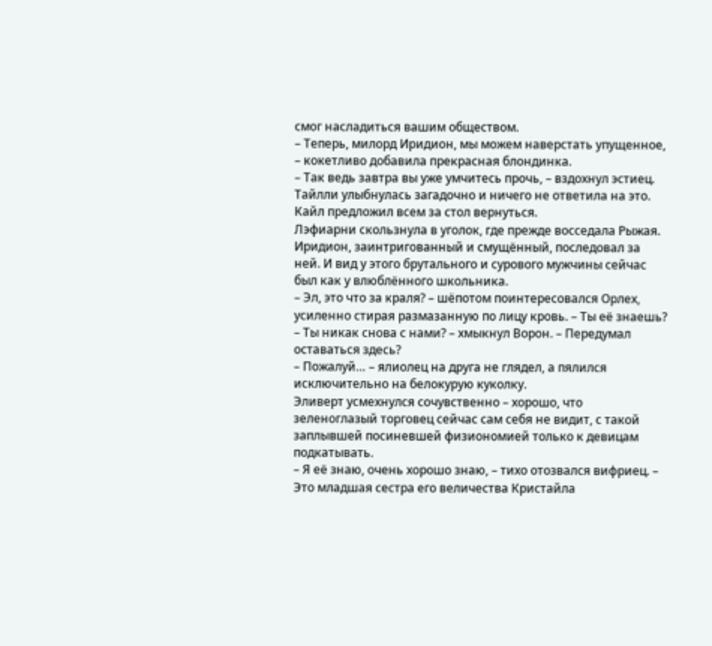смог насладиться вашим обществом.
– Теперь, милорд Иридион, мы можем наверстать упущенное, – кокетливо добавила прекрасная блондинка.
– Так ведь завтра вы уже умчитесь прочь, – вздохнул эстиец.
Тайлли улыбнулась загадочно и ничего не ответила на это.
Кайл предложил всем за стол вернуться.
Лэфиарни скользнула в уголок, где прежде восседала Рыжая. Иридион, заинтригованный и смущённый, последовал за ней. И вид у этого брутального и сурового мужчины сейчас был как у влюблённого школьника.
– Эл, это что за краля? – шёпотом поинтересовался Орлех, усиленно стирая размазанную по лицу кровь. – Ты её знаешь?
– Ты никак снова с нами? – хмыкнул Ворон. – Передумал оставаться здесь?
– Пожалуй… – ялиолец на друга не глядел, а пялился исключительно на белокурую куколку.
Эливерт усмехнулся сочувственно – хорошо, что зеленоглазый торговец сейчас сам себя не видит, с такой заплывшей посиневшей физиономией только к девицам подкатывать.
– Я её знаю, очень хорошо знаю, – тихо отозвался вифриец. – Это младшая сестра его величества Кристайла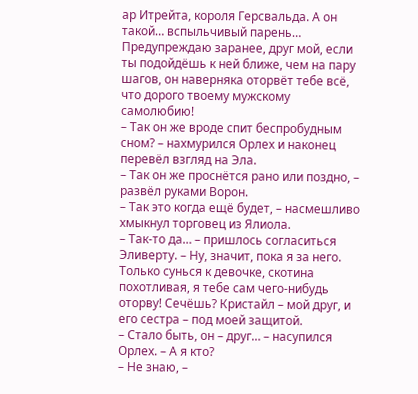ар Итрейта, короля Герсвальда. А он такой… вспыльчивый парень… Предупреждаю заранее, друг мой, если ты подойдёшь к ней ближе, чем на пару шагов, он наверняка оторвёт тебе всё, что дорого твоему мужскому самолюбию!
– Так он же вроде спит беспробудным сном? – нахмурился Орлех и наконец перевёл взгляд на Эла.
– Так он же проснётся рано или поздно, – развёл руками Ворон.
– Так это когда ещё будет, – насмешливо хмыкнул торговец из Ялиола.
– Так-то да… – пришлось согласиться Эливерту. – Ну, значит, пока я за него. Только сунься к девочке, скотина похотливая, я тебе сам чего-нибудь оторву! Сечёшь? Кристайл – мой друг, и его сестра – под моей защитой.
– Стало быть, он – друг… – насупился Орлех. – А я кто?
– Не знаю, –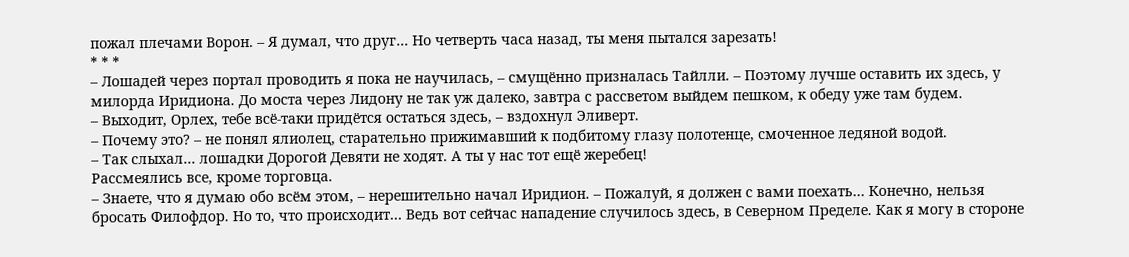пожал плечами Ворон. – Я думал, что друг… Но четверть часа назад, ты меня пытался зарезать!
* * *
– Лошадей через портал проводить я пока не научилась, – смущённо призналась Тайлли. – Поэтому лучше оставить их здесь, у милорда Иридиона. До моста через Лидону не так уж далеко, завтра с рассветом выйдем пешком, к обеду уже там будем.
– Выходит, Орлех, тебе всё-таки придётся остаться здесь, – вздохнул Эливерт.
– Почему это? – не понял ялиолец, старательно прижимавший к подбитому глазу полотенце, смоченное ледяной водой.
– Так слыхал… лошадки Дорогой Девяти не ходят. А ты у нас тот ещё жеребец!
Рассмеялись все, кроме торговца.
– Знаете, что я думаю обо всём этом, – нерешительно начал Иридион. – Пожалуй, я должен с вами поехать… Конечно, нельзя бросать Филофдор. Но то, что происходит… Ведь вот сейчас нападение случилось здесь, в Северном Пределе. Как я могу в стороне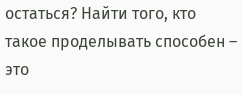остаться? Найти того, кто такое проделывать способен – это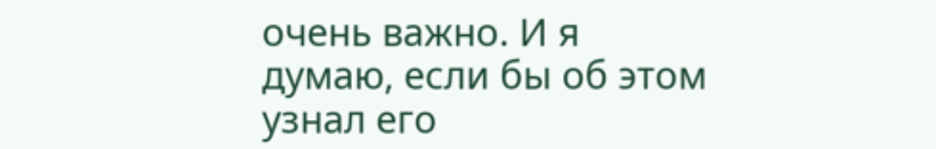очень важно. И я думаю, если бы об этом узнал его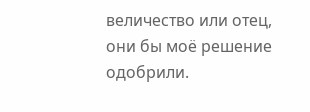величество или отец, они бы моё решение одобрили.